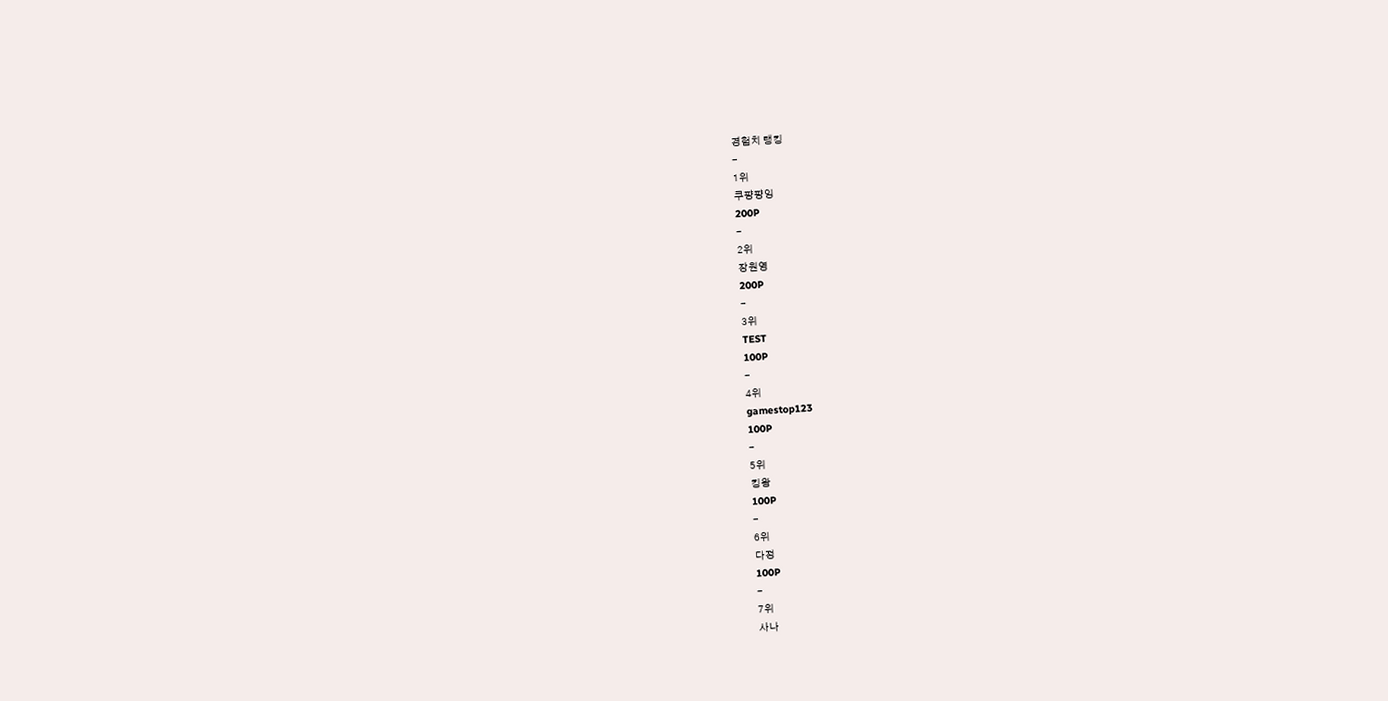경험치 랭킹
-
1위
쿠퍙퍙잉
200P
-
2위
장원영
200P
-
3위
TEST
100P
-
4위
gamestop123
100P
-
5위
킹왕
100P
-
6위
다정
100P
-
7위
사나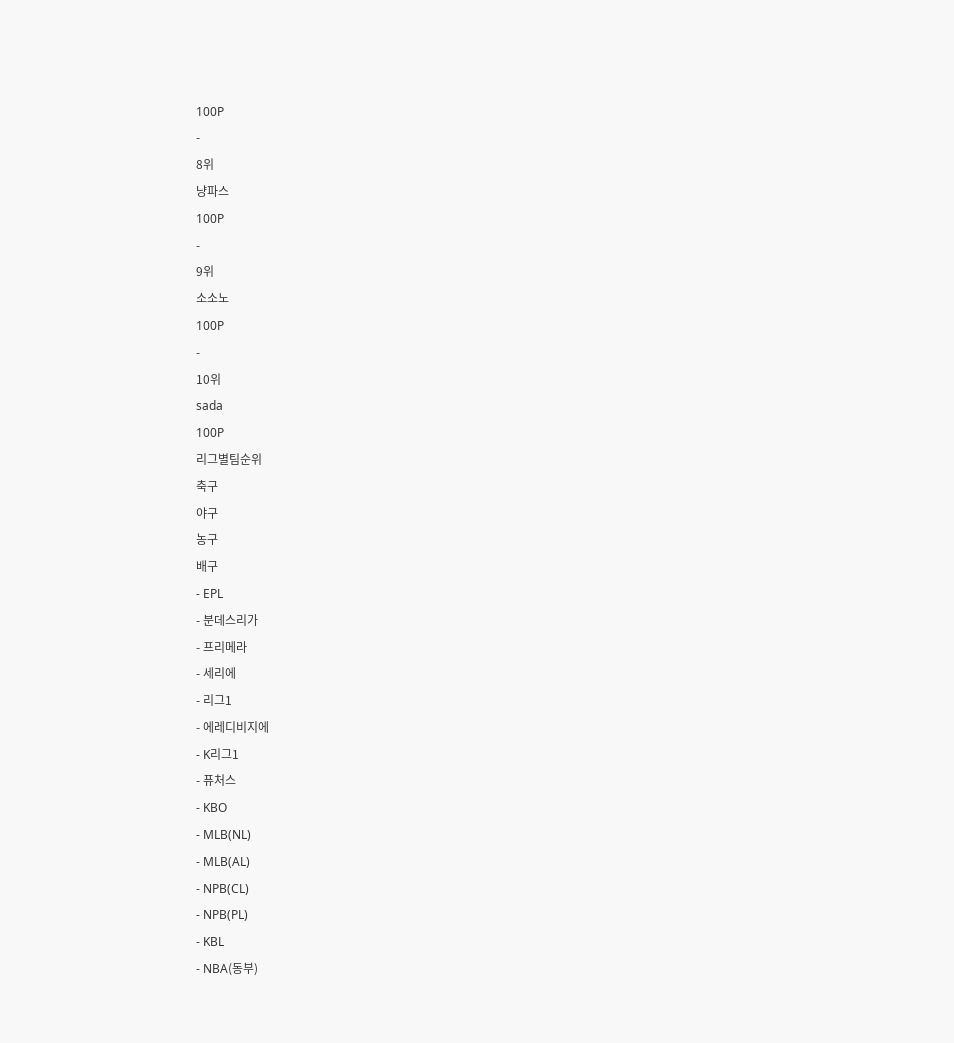100P
-
8위
냥파스
100P
-
9위
소소노
100P
-
10위
sada
100P
리그별팀순위
축구
야구
농구
배구
- EPL
- 분데스리가
- 프리메라
- 세리에
- 리그1
- 에레디비지에
- K리그1
- 퓨처스
- KBO
- MLB(NL)
- MLB(AL)
- NPB(CL)
- NPB(PL)
- KBL
- NBA(동부)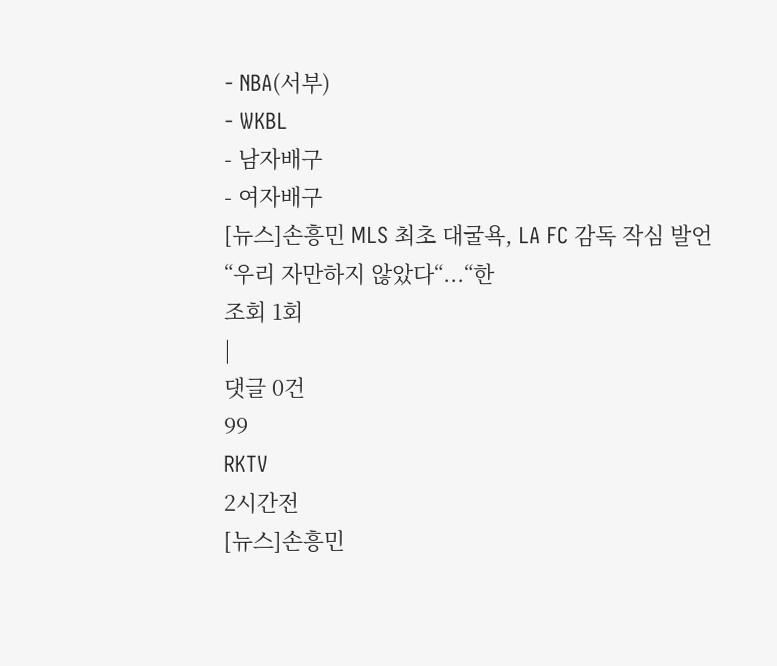- NBA(서부)
- WKBL
- 남자배구
- 여자배구
[뉴스]손흥민 MLS 최초 대굴욕, LA FC 감독 작심 발언 “우리 자만하지 않았다“...“한
조회 1회
|
댓글 0건
99
RKTV
2시간전
[뉴스]손흥민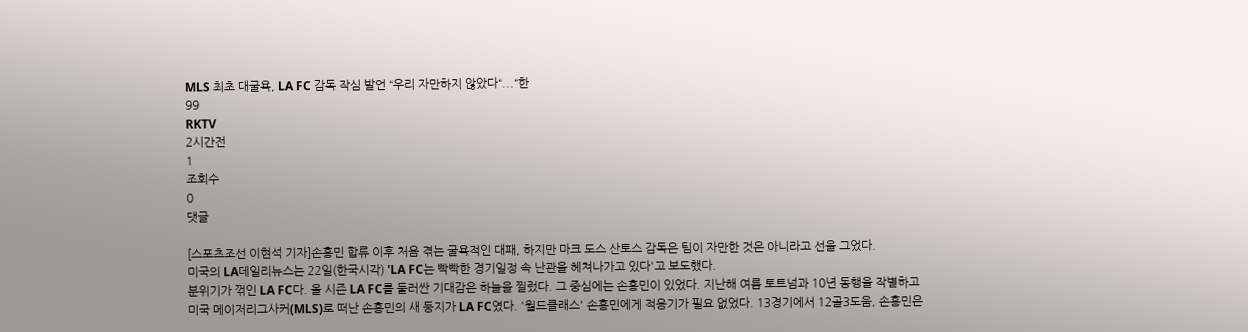MLS 최초 대굴욕, LA FC 감독 작심 발언 “우리 자만하지 않았다“...“한
99
RKTV
2시간전
1
조회수
0
댓글

[스포츠조선 이현석 기자]손흥민 합류 이후 처음 겪는 굴욕적인 대패, 하지만 마크 도스 산토스 감독은 팀이 자만한 것은 아니라고 선을 그었다.
미국의 LA데일리뉴스는 22일(한국시각) 'LA FC는 빡빡한 경기일정 속 난관을 헤쳐나가고 있다'고 보도했다.
분위기가 꺾인 LA FC다. 올 시즌 LA FC를 둘러싼 기대감은 하늘을 찔렀다. 그 중심에는 손흥민이 있었다. 지난해 여름 토트넘과 10년 동행을 작별하고 미국 메이저리그사커(MLS)로 떠난 손흥민의 새 둥지가 LA FC였다. '월드클래스' 손흥민에게 적응기가 필요 없었다. 13경기에서 12골3도움, 손흥민은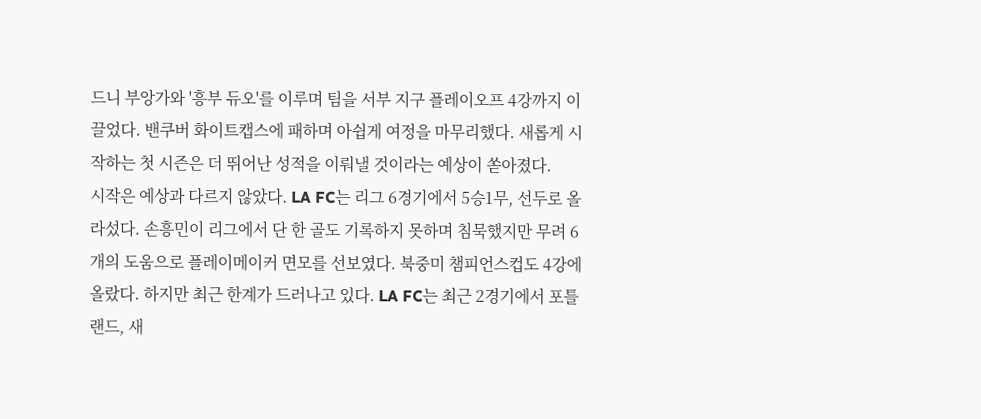드니 부앙가와 '흥부 듀오'를 이루며 팀을 서부 지구 플레이오프 4강까지 이끌었다. 밴쿠버 화이트캡스에 패하며 아쉽게 여정을 마무리했다. 새롭게 시작하는 첫 시즌은 더 뛰어난 성적을 이뤄낼 것이라는 예상이 쏟아졌다.
시작은 예상과 다르지 않았다. LA FC는 리그 6경기에서 5승1무, 선두로 올라섰다. 손흥민이 리그에서 단 한 골도 기록하지 못하며 침묵했지만 무려 6개의 도움으로 플레이메이커 면모를 선보였다. 북중미 챔피언스컵도 4강에 올랐다. 하지만 최근 한계가 드러나고 있다. LA FC는 최근 2경기에서 포틀랜드, 새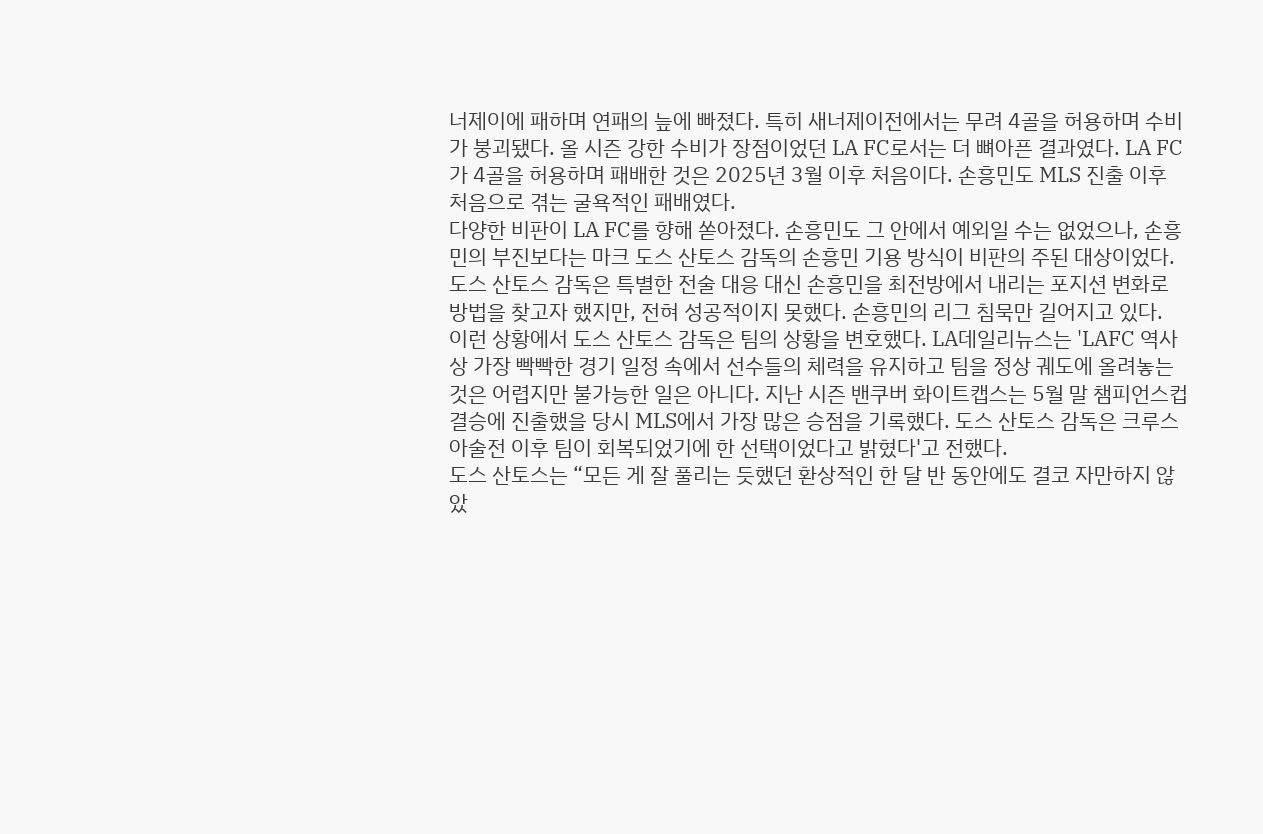너제이에 패하며 연패의 늪에 빠졌다. 특히 새너제이전에서는 무려 4골을 허용하며 수비가 붕괴됐다. 올 시즌 강한 수비가 장점이었던 LA FC로서는 더 뼈아픈 결과였다. LA FC가 4골을 허용하며 패배한 것은 2025년 3월 이후 처음이다. 손흥민도 MLS 진출 이후 처음으로 겪는 굴욕적인 패배였다.
다양한 비판이 LA FC를 향해 쏟아졌다. 손흥민도 그 안에서 예외일 수는 없었으나, 손흥민의 부진보다는 마크 도스 산토스 감독의 손흥민 기용 방식이 비판의 주된 대상이었다. 도스 산토스 감독은 특별한 전술 대응 대신 손흥민을 최전방에서 내리는 포지션 변화로 방법을 찾고자 했지만, 전혀 성공적이지 못했다. 손흥민의 리그 침묵만 길어지고 있다.
이런 상황에서 도스 산토스 감독은 팀의 상황을 변호했다. LA데일리뉴스는 'LAFC 역사상 가장 빡빡한 경기 일정 속에서 선수들의 체력을 유지하고 팀을 정상 궤도에 올려놓는 것은 어렵지만 불가능한 일은 아니다. 지난 시즌 밴쿠버 화이트캡스는 5월 말 챔피언스컵 결승에 진출했을 당시 MLS에서 가장 많은 승점을 기록했다. 도스 산토스 감독은 크루스 아술전 이후 팀이 회복되었기에 한 선택이었다고 밝혔다'고 전했다.
도스 산토스는 “모든 게 잘 풀리는 듯했던 환상적인 한 달 반 동안에도 결코 자만하지 않았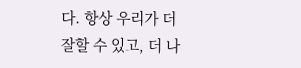다. 항상 우리가 더 잘할 수 있고, 더 나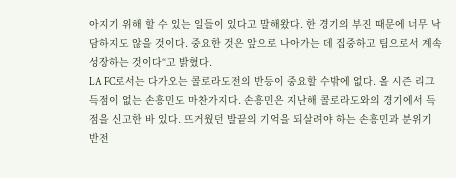아지기 위해 할 수 있는 일들이 있다고 말해왔다. 한 경기의 부진 때문에 너무 낙담하지도 않을 것이다. 중요한 것은 앞으로 나아가는 데 집중하고 팀으로서 계속 성장하는 것이다“고 밝혔다.
LA FC로서는 다가오는 콜로라도전의 반등이 중요할 수밖에 없다. 올 시즌 리그 득점이 없는 손흥민도 마찬가지다. 손흥민은 지난해 콜로라도와의 경기에서 득점을 신고한 바 있다. 뜨거웠던 발끝의 기억을 되살려야 하는 손흥민과 분위기 반전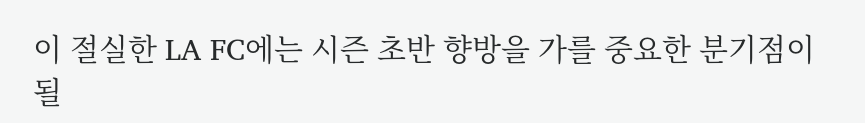이 절실한 LA FC에는 시즌 초반 향방을 가를 중요한 분기점이 될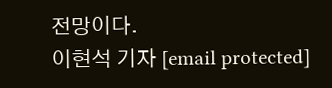전망이다.
이현석 기자 [email protected]